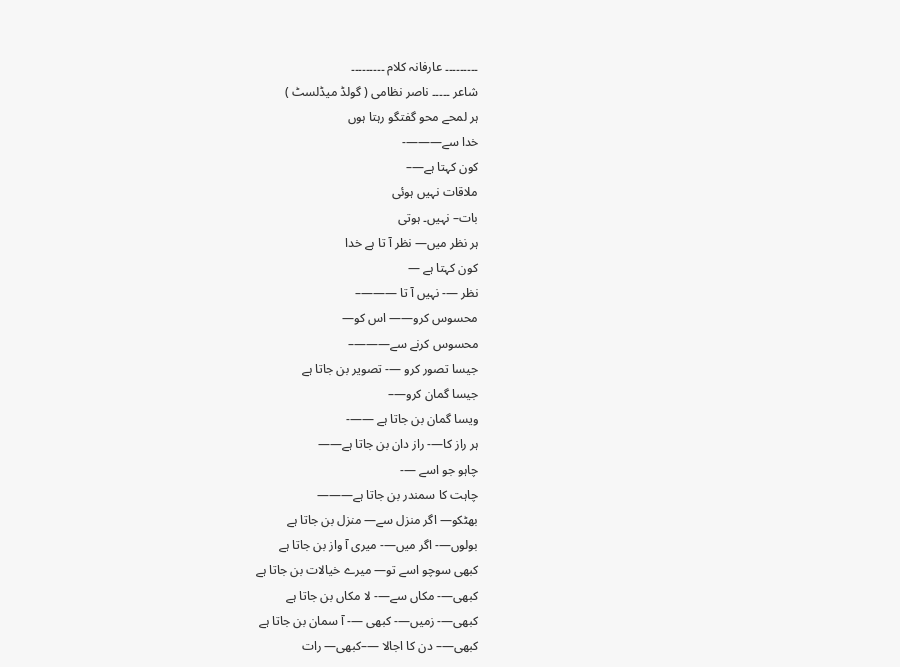۔۔۔۔۔۔۔۔۔ عارفانہ کلام ۔۔۔۔۔۔۔۔۔
شاعر ۔۔۔۔۔ ناصر نظامی ( گولڈ میڈلسٹ )
ہر لمحے محو گفتگو رہتا ہوں
خدا سے———-
کون کہتا ہے—–
ملاقات نہیں ہوئی
بات– نہیں۔ ہوتی
ہر نظر میں— نظر آ تا ہے خدا
کون کہتا ہے —
نظر —- نہیں آ تا ———–
محسوس کرو—— اس کو—
محسوس کرنے سے———–
جیسا تصور کرو —- تصویر بن جاتا ہے
جیسا گمان کرو—–
ویسا گمان بن جاتا ہے ——-
ہر راز کا—- راز دان بن جاتا ہے——
چاہو جو اسے —-
چاہت کا سمندر بن جاتا ہے———
بھٹکو— اگر منزل سے— منزل بن جاتا ہے
بولوں—- اگر میں—- میری آ واز بن جاتا ہے
کبھی سوچو اسے تو— میرے خیالات بن جاتا ہے
کبھی—- مکاں سے—- لا مکاں بن جاتا ہے
کبھی—- زمیں—- کبھی —- آ سمان بن جاتا ہے
کبھی—– دن کا اجالا —–کبھی— رات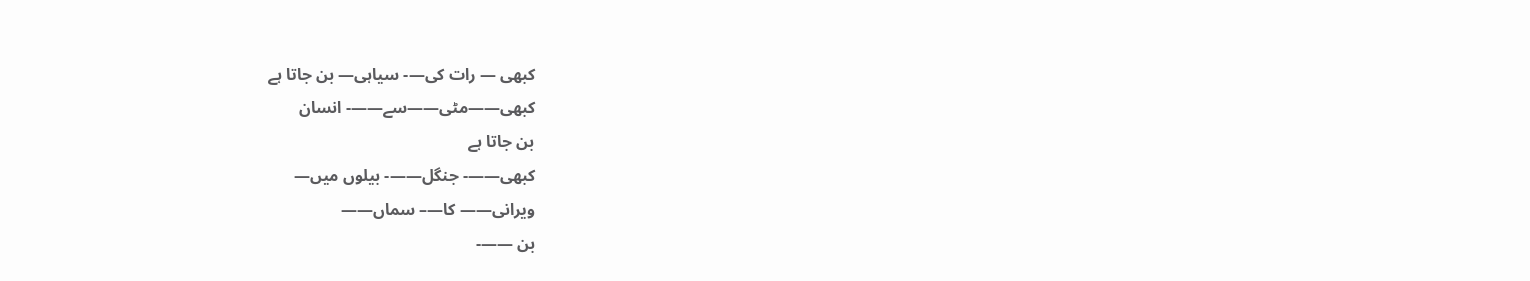کبھی — رات کی—- سیاہی— بن جاتا ہے
کبھی——مٹی——سے——- انسان
بن جاتا ہے
کبھی——- جنگل——- بیلوں میں—
ویرانی—— کا—– سماں——
بن ——-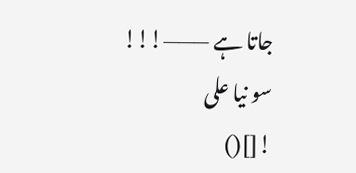جاتا ہے ———!!!
سو نیا علی
![]()